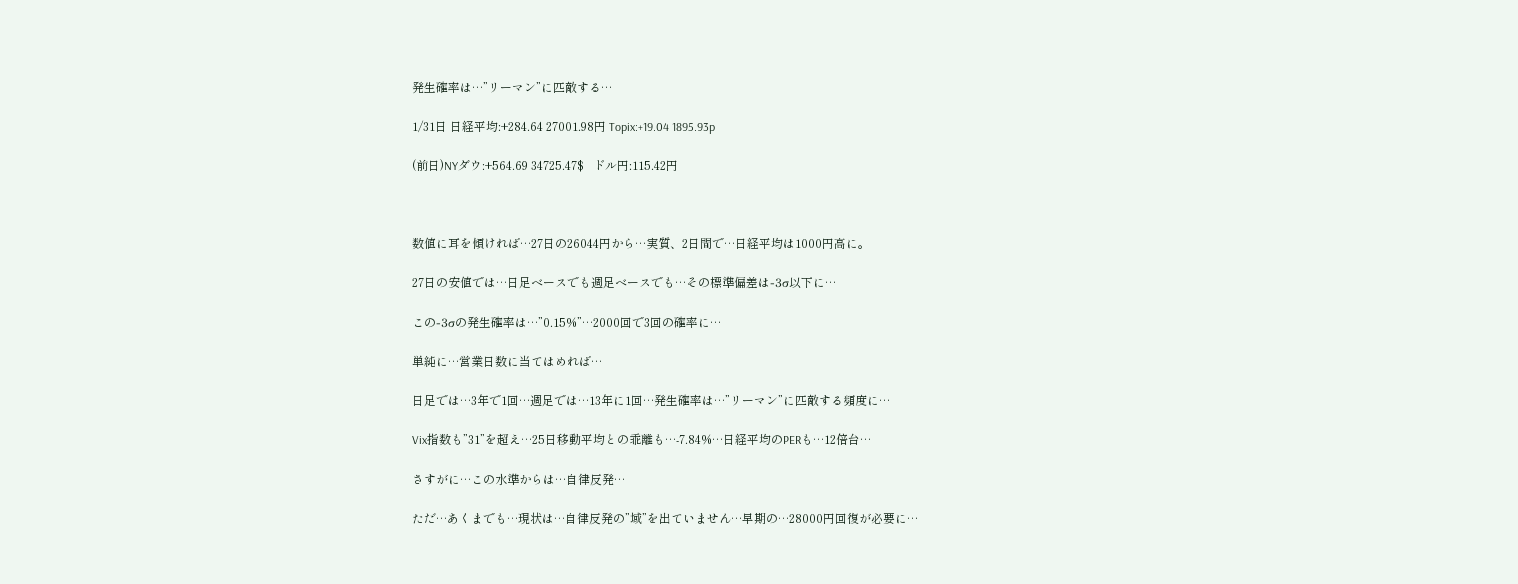発生確率は…”リーマン”に匹敵する…

1/31日 日経平均:+284.64 27001.98円 Topix:+19.04 1895.93p

(前日)NYダウ:+564.69 34725.47$   ドル円:115.42円



数値に耳を傾ければ…27日の26044円から…実質、2日間で…日経平均は1000円高に。

27日の安値では…日足ベースでも週足ベースでも…その標準偏差は-3σ以下に…

この-3σの発生確率は…”0.15%”…2000回で3回の確率に…

単純に…営業日数に当てはめれば…

日足では…3年で1回…週足では…13年に1回…発生確率は…”リーマン”に匹敵する頻度に…

Vix指数も”31”を超え…25日移動平均との乖離も…-7.84%…日経平均のPERも…12倍台…

さすがに…この水準からは…自律反発…

ただ…あくまでも…現状は…自律反発の”域”を出ていません…早期の…28000円回復が必要に…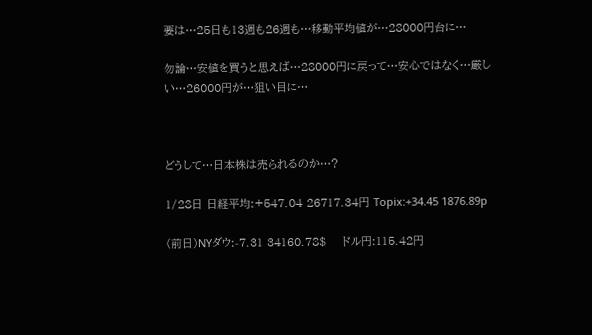要は…25日も13週も26週も…移動平均値が…28000円台に…

勿論…安値を買うと思えば…28000円に戻って…安心ではなく…厳しい…26000円が…狙い目に…



どうして…日本株は売られるのか…?

1/28日 日経平均:+547.04 26717.34円 Topix:+34.45 1876.89p

(前日)NYダウ:-7.31 34160.78$    ドル円:115.42円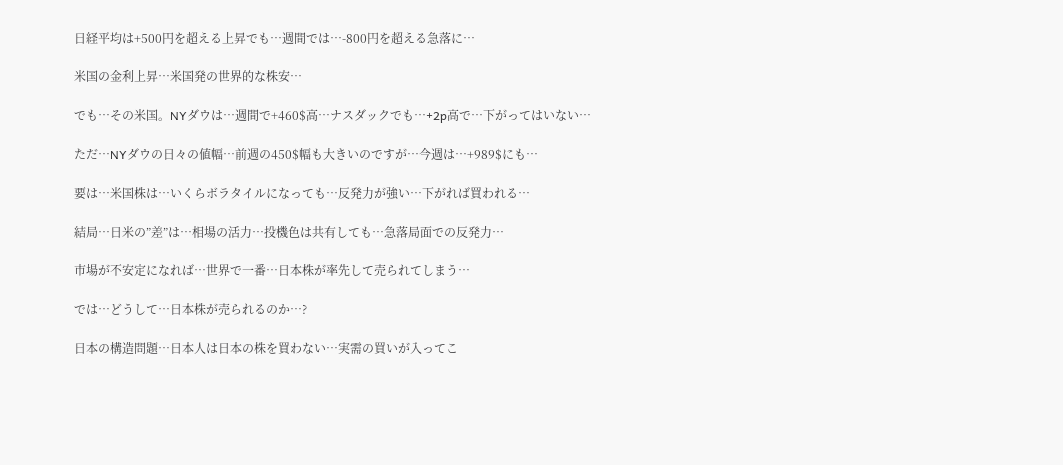日経平均は+500円を超える上昇でも…週間では…-800円を超える急落に…

米国の金利上昇…米国発の世界的な株安…

でも…その米国。NYダウは…週間で+460$高…ナスダックでも…+2p高で…下がってはいない…

ただ…NYダウの日々の値幅…前週の450$幅も大きいのですが…今週は…+989$にも…

要は…米国株は…いくらボラタイルになっても…反発力が強い…下がれば買われる…

結局…日米の”差”は…相場の活力…投機色は共有しても…急落局面での反発力…

市場が不安定になれば…世界で一番…日本株が率先して売られてしまう…

では…どうして…日本株が売られるのか…?

日本の構造問題…日本人は日本の株を買わない…実需の買いが入ってこ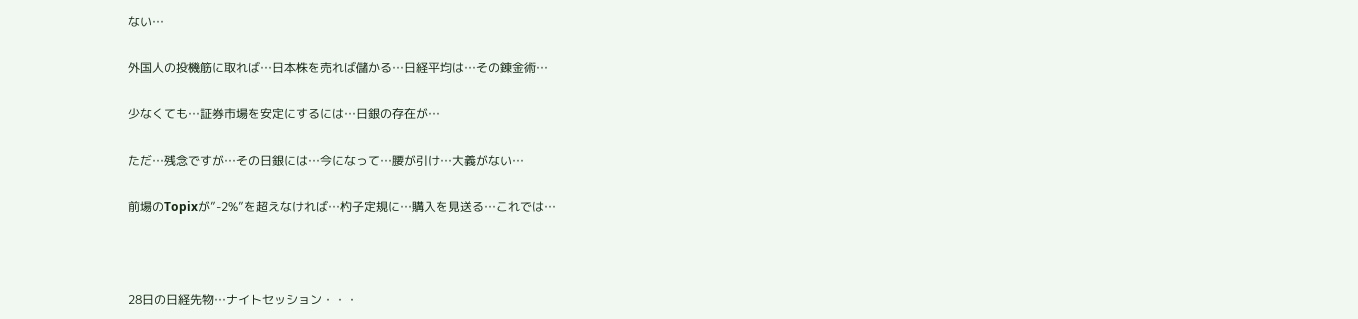ない…

外国人の投機筋に取れば…日本株を売れば儲かる…日経平均は…その錬金術…

少なくても…証券市場を安定にするには…日銀の存在が…

ただ…残念ですが…その日銀には…今になって…腰が引け…大義がない…

前場のTopixが”-2%”を超えなければ…杓子定規に…購入を見送る…これでは…



28日の日経先物…ナイトセッション・・・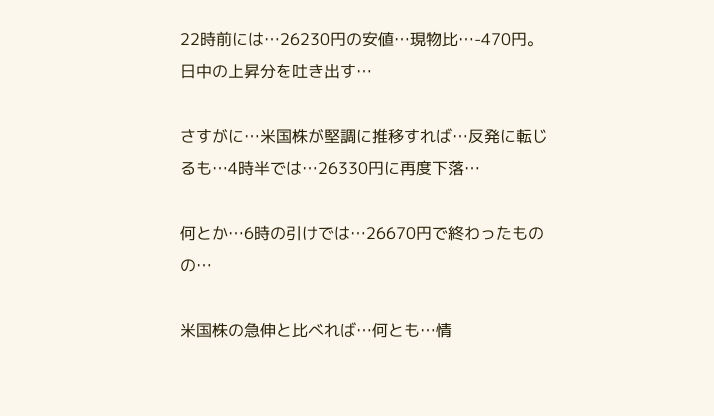22時前には…26230円の安値…現物比…-470円。日中の上昇分を吐き出す…

さすがに…米国株が堅調に推移すれば…反発に転じるも…4時半では…26330円に再度下落…

何とか…6時の引けでは…26670円で終わったものの…

米国株の急伸と比べれば…何とも…情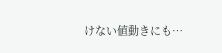けない値動きにも…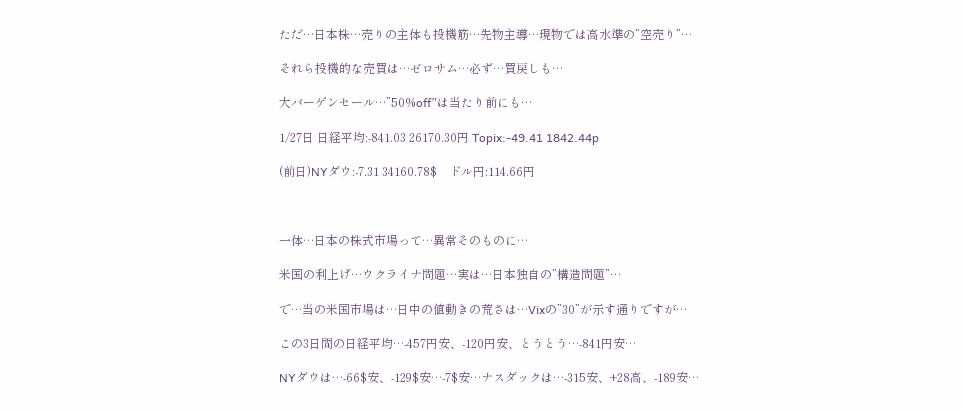ただ…日本株…売りの主体も投機筋…先物主導…現物では高水準の”空売り”…

それら投機的な売買は…ゼロサム…必ず…買戻しも…

大バーゲンセール…”50%off”は当たり前にも…

1/27日 日経平均:-841.03 26170.30円 Topix:-49.41 1842.44p

(前日)NYダウ:-7.31 34160.78$    ドル円:114.66円



一体…日本の株式市場って…異常そのものに…

米国の利上げ…ウクライナ問題…実は…日本独自の”構造問題”…

で…当の米国市場は…日中の値動きの荒さは…Vixの”30”が示す通りですが…

この3日間の日経平均…-457円安、-120円安、とうとう…-841円安…

NYダウは…-66$安、-129$安…-7$安…ナスダックは…-315安、+28高、-189安…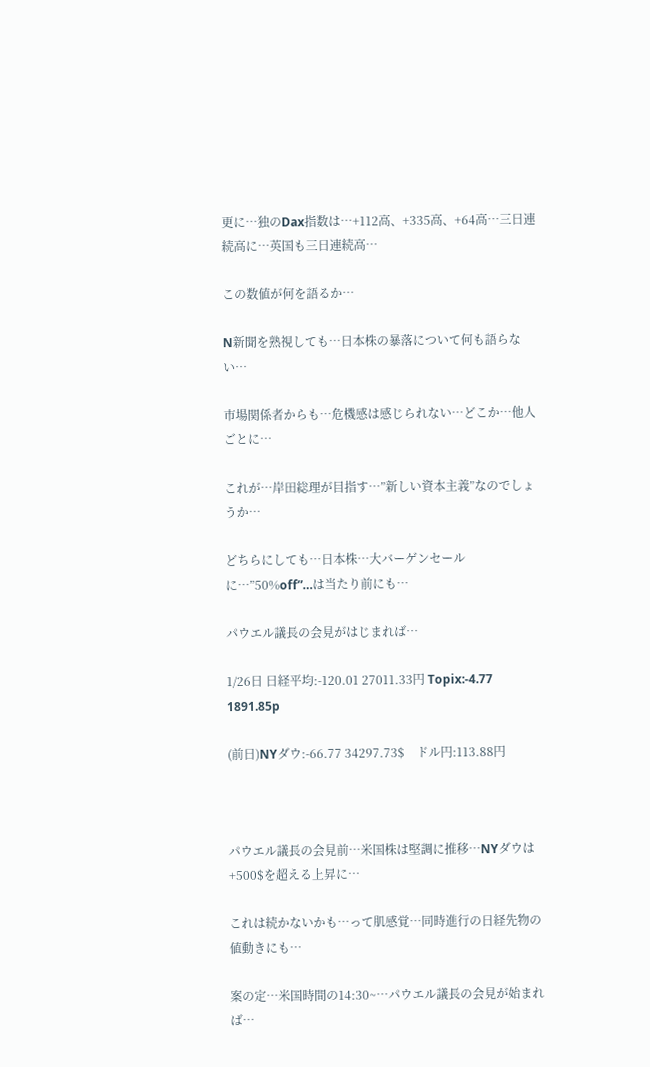更に…独のDax指数は…+112高、+335高、+64高…三日連続高に…英国も三日連続高…

この数値が何を語るか…

N新聞を熟視しても…日本株の暴落について何も語らない…

市場関係者からも…危機感は感じられない…どこか…他人ごとに…

これが…岸田総理が目指す…”新しい資本主義”なのでしょうか…

どちらにしても…日本株…大バーゲンセールに…”50%off”…は当たり前にも…

パウエル議長の会見がはじまれば…

1/26日 日経平均:-120.01 27011.33円 Topix:-4.77 1891.85p

(前日)NYダウ:-66.77 34297.73$    ドル円:113.88円



パウエル議長の会見前…米国株は堅調に推移…NYダウは+500$を超える上昇に…

これは続かないかも…って肌感覚…同時進行の日経先物の値動きにも…

案の定…米国時間の14:30~…パウエル議長の会見が始まれば…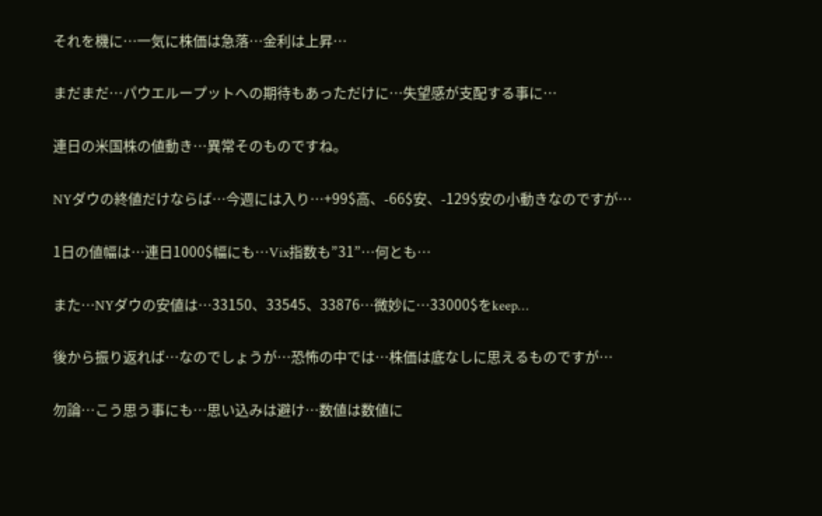それを機に…一気に株価は急落…金利は上昇…

まだまだ…パウエループットへの期待もあっただけに…失望感が支配する事に…

連日の米国株の値動き…異常そのものですね。

NYダウの終値だけならば…今週には入り…+99$高、-66$安、-129$安の小動きなのですが…

1日の値幅は…連日1000$幅にも…Vix指数も”31”…何とも…

また…NYダウの安値は…33150、33545、33876…微妙に…33000$をkeep…

後から振り返れば…なのでしょうが…恐怖の中では…株価は底なしに思えるものですが…

勿論…こう思う事にも…思い込みは避け…数値は数値に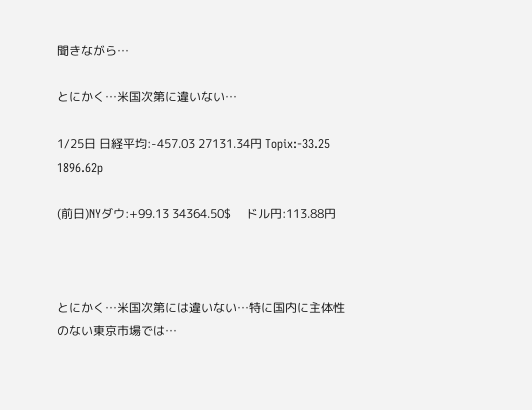聞きながら…

とにかく…米国次第に違いない…

1/25日 日経平均:-457.03 27131.34円 Topix:-33.25 1896.62p

(前日)NYダウ:+99.13 34364.50$     ドル円:113.88円



とにかく…米国次第には違いない…特に国内に主体性のない東京市場では…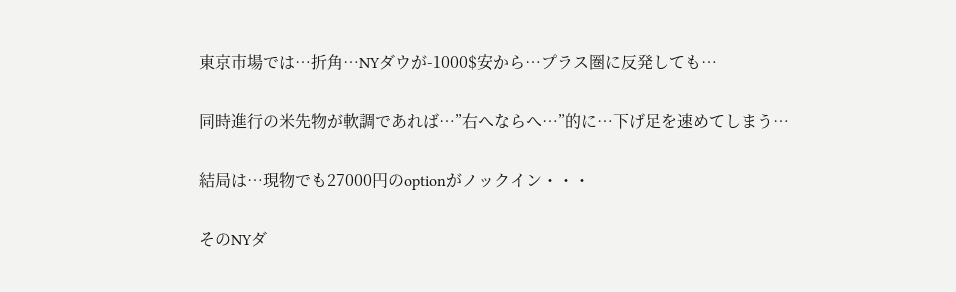東京市場では…折角…NYダウが-1000$安から…プラス圏に反発しても…

同時進行の米先物が軟調であれば…”右へならへ…”的に…下げ足を速めてしまう…

結局は…現物でも27000円のoptionがノックイン・・・

そのNYダ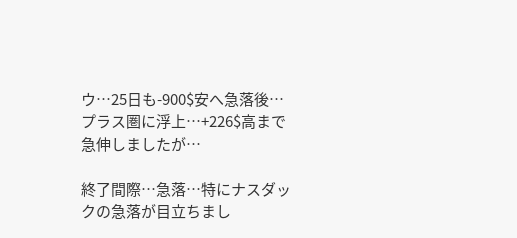ウ…25日も-900$安へ急落後…プラス圏に浮上…+226$高まで急伸しましたが…

終了間際…急落…特にナスダックの急落が目立ちまし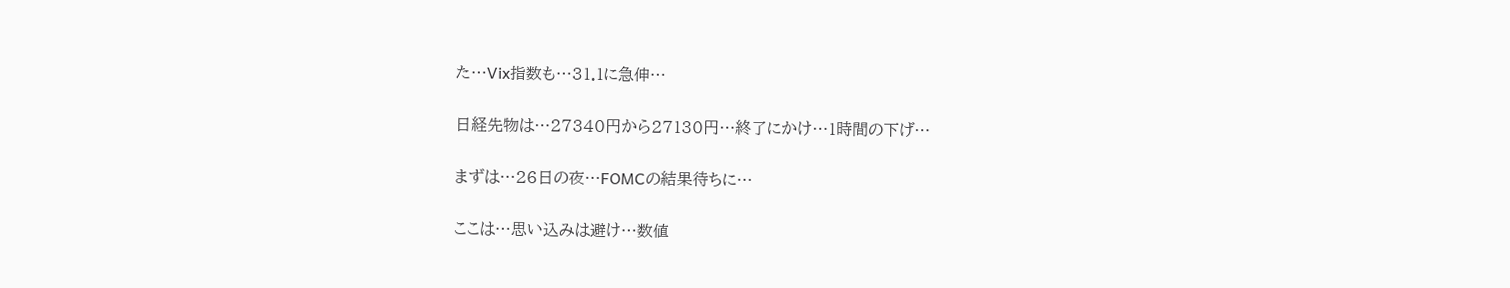た…Vix指数も…31.1に急伸…

日経先物は…27340円から27130円…終了にかけ…1時間の下げ…

まずは…26日の夜…FOMCの結果待ちに…

ここは…思い込みは避け…数値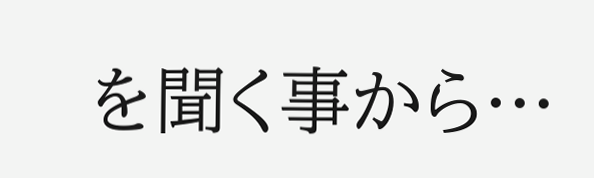を聞く事から…